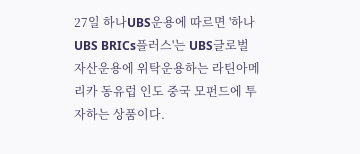27일 하나UBS운용에 따르면 '하나UBS BRICs플러스'는 UBS글로벌자산운용에 위탁운용하는 라틴아메리카 동유럽 인도 중국 모펀드에 투자하는 상품이다.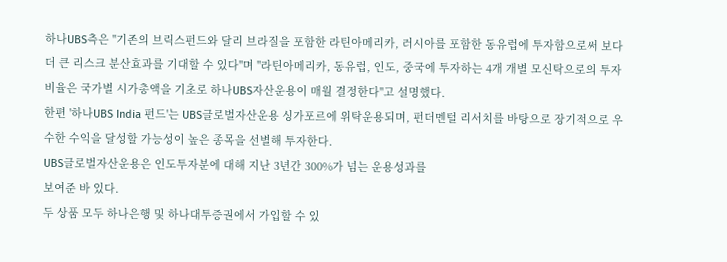하나UBS측은 "기존의 브릭스펀드와 달리 브라질을 포함한 라틴아메리카, 러시아를 포함한 동유럽에 투자함으로써 보다 더 큰 리스크 분산효과를 기대할 수 있다"며 "라틴아메리카, 동유럽, 인도, 중국에 투자하는 4개 개별 모신탁으로의 투자비율은 국가별 시가총액을 기초로 하나UBS자산운용이 매월 결정한다"고 설명했다.
한편 '하나UBS India 펀드'는 UBS글로벌자산운용 싱가포르에 위탁운용되며, 펀더멘털 리서치를 바탕으로 장기적으로 우수한 수익을 달성할 가능성이 높은 종목을 선별해 투자한다.
UBS글로벌자산운용은 인도투자분에 대해 지난 3년간 300%가 넘는 운용성과를
보여준 바 있다.
두 상품 모두 하나은행 및 하나대투증권에서 가입할 수 있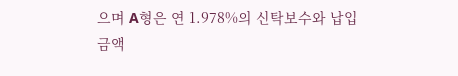으며 A형은 연 1.978%의 신탁보수와 납입금액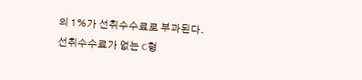의 1%가 선취수수료로 부과된다.
선취수수료가 없는 C형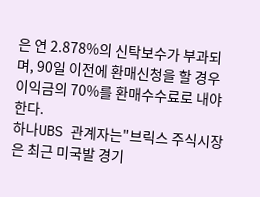은 연 2.878%의 신탁보수가 부과되며, 90일 이전에 환매신청을 할 경우 이익금의 70%를 환매수수료로 내야 한다.
하나UBS 관계자는"브릭스 주식시장은 최근 미국발 경기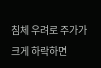침체 우려로 주가가 크게 하락하면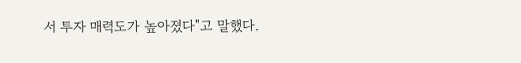서 투자 매력도가 높아졌다"고 말했다.